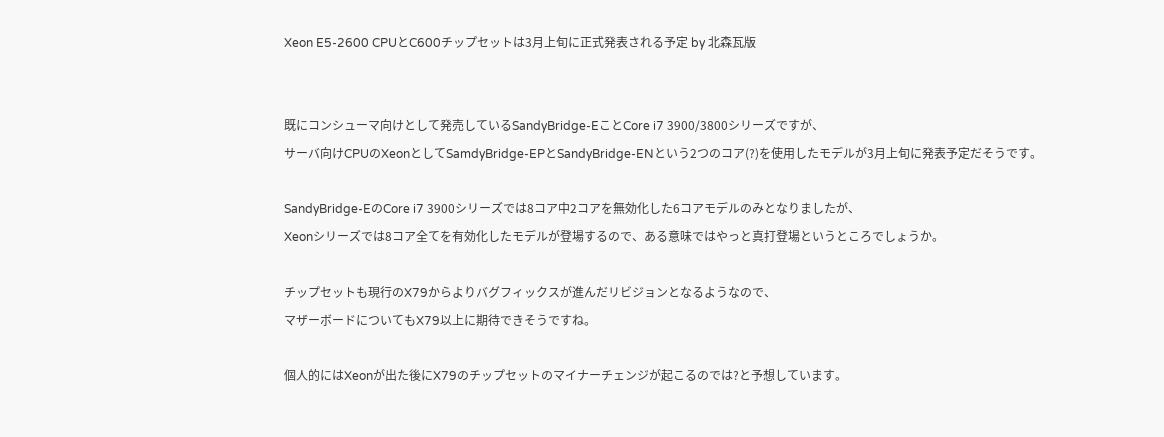Xeon E5-2600 CPUとC600チップセットは3月上旬に正式発表される予定 by 北森瓦版


既にコンシューマ向けとして発売しているSandyBridge-EことCore i7 3900/3800シリーズですが、
サーバ向けCPUのXeonとしてSamdyBridge-EPとSandyBridge-ENという2つのコア(?)を使用したモデルが3月上旬に発表予定だそうです。

SandyBridge-EのCore i7 3900シリーズでは8コア中2コアを無効化した6コアモデルのみとなりましたが、
Xeonシリーズでは8コア全てを有効化したモデルが登場するので、ある意味ではやっと真打登場というところでしょうか。

チップセットも現行のX79からよりバグフィックスが進んだリビジョンとなるようなので、
マザーボードについてもX79以上に期待できそうですね。

個人的にはXeonが出た後にX79のチップセットのマイナーチェンジが起こるのでは?と予想しています。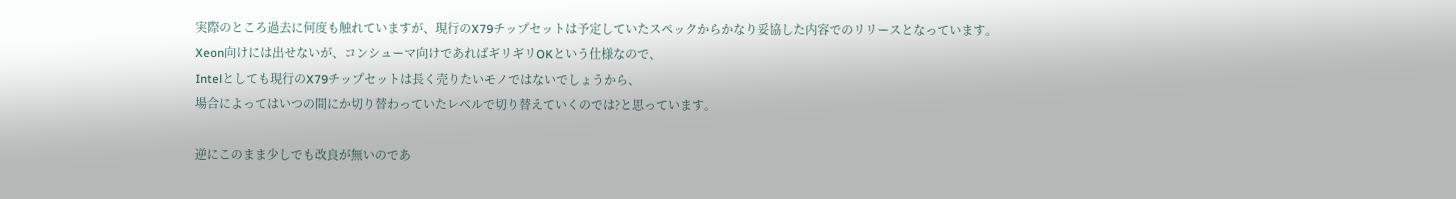実際のところ過去に何度も触れていますが、現行のX79チップセットは予定していたスペックからかなり妥協した内容でのリリースとなっています。
Xeon向けには出せないが、コンシューマ向けであればギリギリOKという仕様なので、
Intelとしても現行のX79チップセットは長く売りたいモノではないでしょうから、
場合によってはいつの間にか切り替わっていたレベルで切り替えていくのでは?と思っています。

逆にこのまま少しでも改良が無いのであ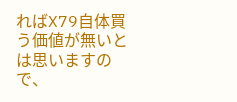ればX79自体買う価値が無いとは思いますので、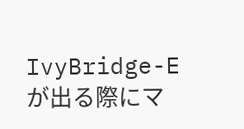IvyBridge-Eが出る際にマ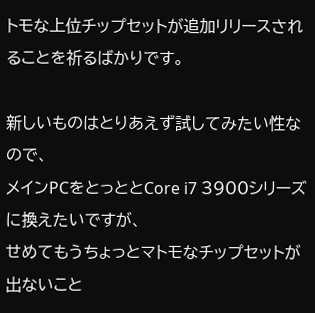トモな上位チップセットが追加リリースされることを祈るばかりです。

新しいものはとりあえず試してみたい性なので、
メインPCをとっととCore i7 3900シリーズに換えたいですが、
せめてもうちょっとマトモなチップセットが出ないこと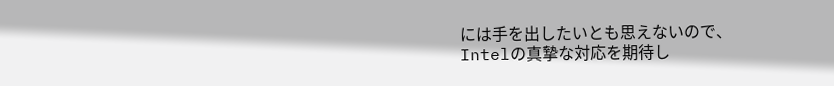には手を出したいとも思えないので、
Intelの真摯な対応を期待し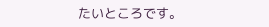たいところです。